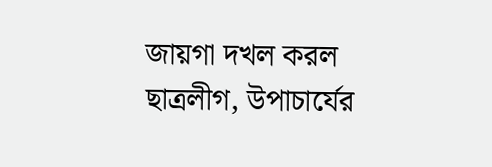জায়গা দখল করল ছাত্রলীগ, উপাচার্যের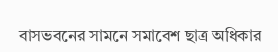বাসভবনের সামনে সমাবেশ ছাত্র অধিকার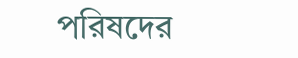পরিষদের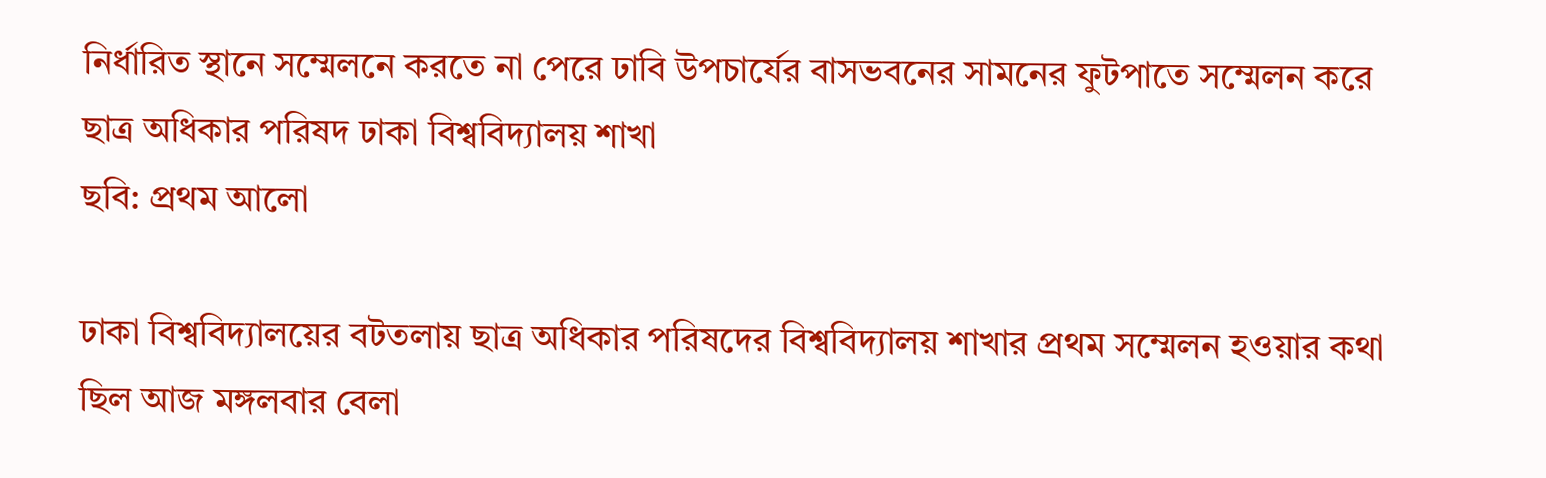নির্ধারিত স্থানে সম্মেলনে করতে না পেরে ঢাবি উপচার্যের বাসভবনের সামনের ফুটপাতে সম্মেলন করে ছাত্র অধিকার পরিষদ ঢাকা বিশ্ববিদ্যালয় শাখা
ছবি: প্রথম আলো

ঢাকা বিশ্ববিদ্যালয়ের বটতলায় ছাত্র অধিকার পরিষদের বিশ্ববিদ্যালয় শাখার প্রথম সম্মেলন হওয়ার কথা ছিল আজ মঙ্গলবার বেলা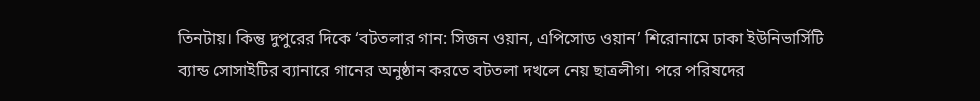তিনটায়। কিন্তু দুপুরের দিকে ‘বটতলার গান: সিজন ওয়ান, এপিসোড ওয়ান’ শিরোনামে ঢাকা ইউনিভার্সিটি ব্যান্ড সোসাইটির ব্যানারে গানের অনুষ্ঠান করতে বটতলা দখলে নেয় ছাত্রলীগ। পরে পরিষদের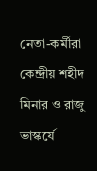নেতা-কর্মীরা কেন্দ্রীয় শহীদ মিনার ও রাজু ভাস্কর্যে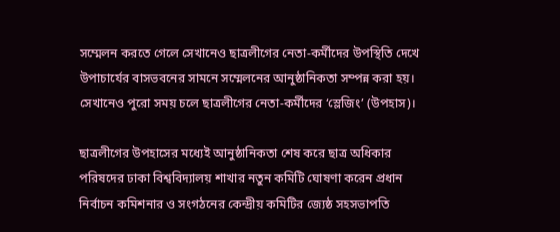সম্মেলন করতে গেলে সেখানেও ছাত্রলীগের নেতা-কর্মীদের উপস্থিতি দেখে উপাচার্যের বাসভবনের সামনে সম্মেলনের আনুষ্ঠানিকতা সম্পন্ন করা হয়। সেখানেও পুরো সময় চলে ছাত্রলীগের নেতা-কর্মীদের ‘স্লেজিং’ (উপহাস)।

ছাত্রলীগের উপহাসের মধ্যেই আনুষ্ঠানিকতা শেষ করে ছাত্র অধিকার পরিষদের ঢাকা বিশ্ববিদ্যালয় শাখার নতুন কমিটি ঘোষণা করেন প্রধান নির্বাচন কমিশনার ও সংগঠনের কেন্দ্রীয় কমিটির জ্যেষ্ঠ সহসভাপতি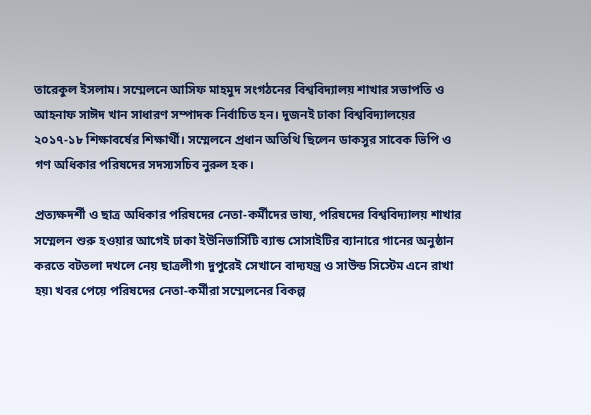তারেকুল ইসলাম। সম্মেলনে আসিফ মাহমুদ সংগঠনের বিশ্ববিদ্যালয় শাখার সভাপতি ও আহনাফ সাঈদ খান সাধারণ সম্পাদক নির্বাচিত হন। দুজনই ঢাকা বিশ্ববিদ্যালয়ের ২০১৭-১৮ শিক্ষাবর্ষের শিক্ষার্থী। সম্মেলনে প্রধান অতিথি ছিলেন ডাকসুর সাবেক ভিপি ও গণ অধিকার পরিষদের সদস্যসচিব নুরুল হক।

প্রত্যক্ষদর্শী ও ছাত্র অধিকার পরিষদের নেতা-কর্মীদের ভাষ্য, পরিষদের বিশ্ববিদ্যালয় শাখার সম্মেলন শুরু হওয়ার আগেই ঢাকা ইউনিভার্সিটি ব্যান্ড সোসাইটির ব্যানারে গানের অনুষ্ঠান করতে বটতলা দখলে নেয় ছাত্রলীগ৷ দুপুরেই সেখানে বাদ্যযন্ত্র ও সাউন্ড সিস্টেম এনে রাখা হয়৷ খবর পেয়ে পরিষদের নেতা-কর্মীরা সম্মেলনের বিকল্প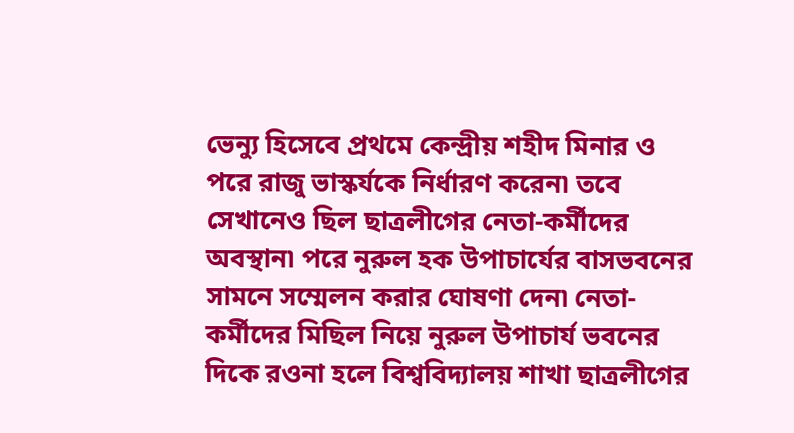ভেন্যু হিসেবে প্রথমে কেন্দ্রীয় শহীদ মিনার ও পরে রাজু ভাস্কর্যকে নির্ধারণ করেন৷ তবে সেখানেও ছিল ছাত্রলীগের নেতা-কর্মীদের অবস্থান৷ পরে নুরুল হক উপাচার্যের বাসভবনের সামনে সম্মেলন করার ঘোষণা দেন৷ নেতা-কর্মীদের মিছিল নিয়ে নুরুল উপাচার্য ভবনের দিকে রওনা হলে বিশ্ববিদ্যালয় শাখা ছাত্রলীগের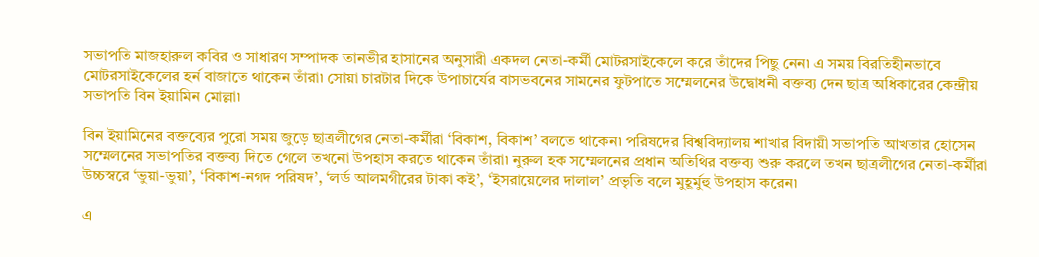সভাপতি মাজহারুল কবির ও সাধারণ সম্পাদক তানভীর হাসানের অনুসারী একদল নেতা-কর্মী মোটরসাইকেলে করে তাঁদের পিছু নেন৷ এ সময় বিরতিহীনভাবে মোটরসাইকেলের হর্ন বাজাতে থাকেন তাঁরা৷ সোয়া চারটার দিকে উপাচার্যের বাসভবনের সামনের ফুটপাতে সম্মেলনের উদ্বোধনী বক্তব্য দেন ছাত্র অধিকারের কেন্দ্রীয় সভাপতি বিন ইয়ামিন মোল্লা৷

বিন ইয়ামিনের বক্তব্যের পুরো সময় জুড়ে ছাত্রলীগের নেতা-কর্মীরা ‘বিকাশ, বিকাশ’ বলতে থাকেন৷ পরিষদের বিশ্ববিদ্যালয় শাখার বিদায়ী সভাপতি আখতার হোসেন সম্মেলনের সভাপতির বক্তব্য দিতে গেলে তখনো উপহাস করতে থাকেন তাঁরা৷ নুরুল হক সম্মেলনের প্রধান অতিথির বক্তব্য শুরু করলে তখন ছাত্রলীগের নেতা-কর্মীরা উচ্চস্বরে ‘ভুয়া-ভুয়া’, ‘বিকাশ-নগদ পরিষদ’, ‘লর্ড আলমগীরের টাকা কই’, ‘ইসরায়েলের দালাল’ প্রভৃতি বলে মুহূর্মুহু উপহাস করেন৷

এ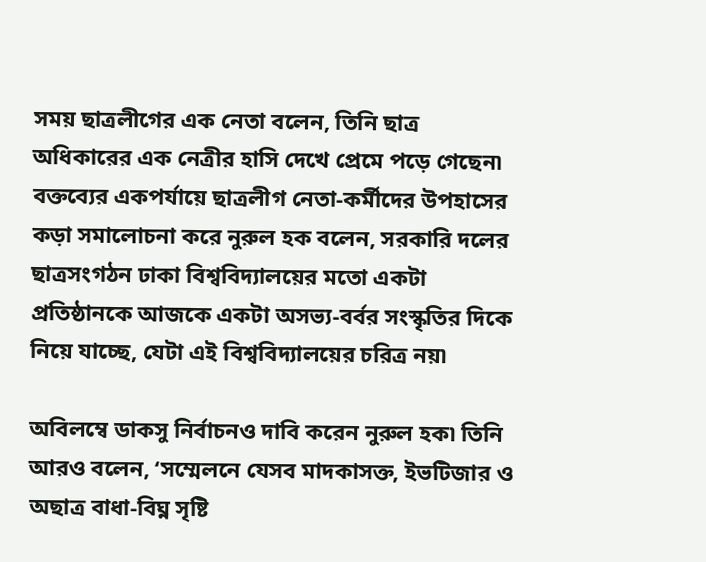সময় ছাত্রলীগের এক নেতা বলেন, তিনি ছাত্র অধিকারের এক নেত্রীর হাসি দেখে প্রেমে পড়ে গেছেন৷ বক্তব্যের একপর্যায়ে ছাত্রলীগ নেতা-কর্মীদের উপহাসের কড়া সমালোচনা করে নুরুল হক বলেন, সরকারি দলের ছাত্রসংগঠন ঢাকা বিশ্ববিদ্যালয়ের মতো একটা প্রতিষ্ঠানকে আজকে একটা অসভ্য-বর্বর সংস্কৃতির দিকে নিয়ে যাচ্ছে, যেটা এই বিশ্ববিদ্যালয়ের চরিত্র নয়৷

অবিলম্বে ডাকসু নির্বাচনও দাবি করেন নুরুল হক৷ তিনি আরও বলেন, ‘সম্মেলনে যেসব মাদকাসক্ত, ইভটিজার ও অছাত্র বাধা-বিঘ্ন সৃষ্টি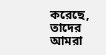করেছে, তাদের আমরা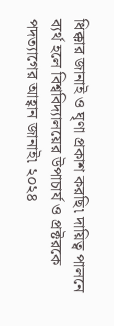ধিক্কার জানাই ও ঘৃণা প্রকাশ করছি৷ দায়িত্ব পালনে ব্যর্থ হলে বিশ্ববিদ্যালয়ের উপাচার্য ও প্রক্টরকে পদত্যাগের আহ্বান জানাই৷ ২০২৪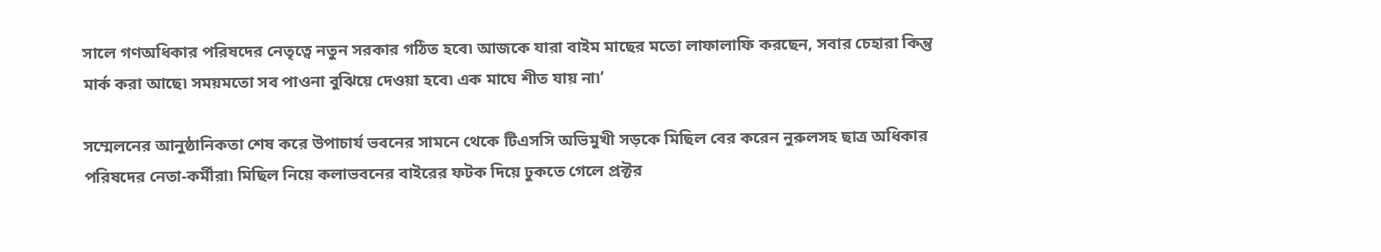সালে গণঅধিকার পরিষদের নেতৃত্বে নতুন সরকার গঠিত হবে৷ আজকে যারা বাইম মাছের মতো লাফালাফি করছেন, সবার চেহারা কিন্তু মার্ক করা আছে৷ সময়মতো সব পাওনা বুঝিয়ে দেওয়া হবে৷ এক মাঘে শীত যায় না৷’

সম্মেলনের আনুষ্ঠানিকতা শেষ করে উপাচার্য ভবনের সামনে থেকে টিএসসি অভিমুখী সড়কে মিছিল বের করেন নুরুলসহ ছাত্র অধিকার পরিষদের নেতা-কর্মীরা৷ মিছিল নিয়ে কলাভবনের বাইরের ফটক দিয়ে ঢুকতে গেলে প্রক্টর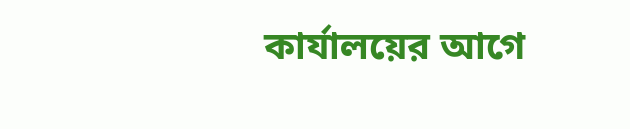কার্যালয়ের আগে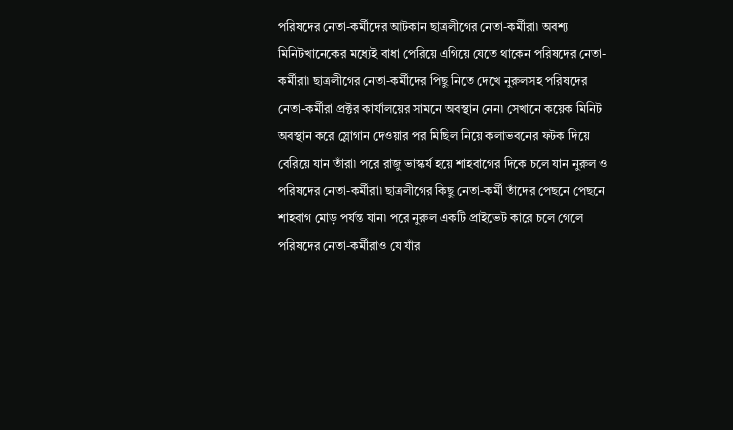পরিষদের নেতা-কর্মীদের আটকান ছাত্রলীগের নেতা-কর্মীরা৷ অবশ্য মিনিটখানেকের মধ্যেই বাধা পেরিয়ে এগিয়ে যেতে থাকেন পরিষদের নেতা-কর্মীরা৷ ছাত্রলীগের নেতা-কর্মীদের পিছু নিতে দেখে নুরুলসহ পরিষদের নেতা-কর্মীরা প্রক্টর কার্যালয়ের সামনে অবস্থান নেন৷ সেখানে কয়েক মিনিট অবস্থান করে স্লোগান দেওয়ার পর মিছিল নিয়ে কলাভবনের ফটক দিয়ে বেরিয়ে যান তাঁরা৷ পরে রাজু ভাস্কর্য হয়ে শাহবাগের দিকে চলে যান নুরুল ও পরিষদের নেতা-কর্মীরা৷ ছাত্রলীগের কিছু নেতা-কর্মী তাঁদের পেছনে পেছনে শাহবাগ মোড় পর্যন্ত যান৷ পরে নুরুল একটি প্রাইভেট কারে চলে গেলে পরিষদের নেতা-কর্মীরাও যে যাঁর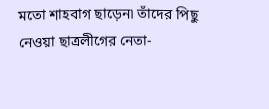মতো শাহবাগ ছাড়েন৷ তাঁদের পিছু নেওয়া ছাত্রলীগের নেতা-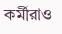কর্মীরাও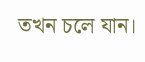তখন চলে যান।